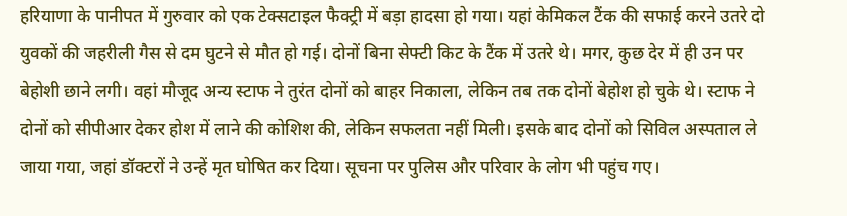हरियाणा के पानीपत में गुरुवार को एक टेक्सटाइल फैक्ट्री में बड़ा हादसा हो गया। यहां केमिकल टैंक की सफाई करने उतरे दो युवकों की जहरीली गैस से दम घुटने से मौत हो गई। दोनों बिना सेफ्टी किट के टैंक में उतरे थे। मगर, कुछ देर में ही उन पर बेहोशी छाने लगी। वहां मौजूद अन्य स्टाफ ने तुरंत दोनों को बाहर निकाला, लेकिन तब तक दोनों बेहोश हो चुके थे। स्टाफ ने दोनों को सीपीआर देकर होश में लाने की कोशिश की, लेकिन सफलता नहीं मिली। इसके बाद दोनों को सिविल अस्पताल ले जाया गया, जहां डॉक्टरों ने उन्हें मृत घोषित कर दिया। सूचना पर पुलिस और परिवार के लोग भी पहुंच गए।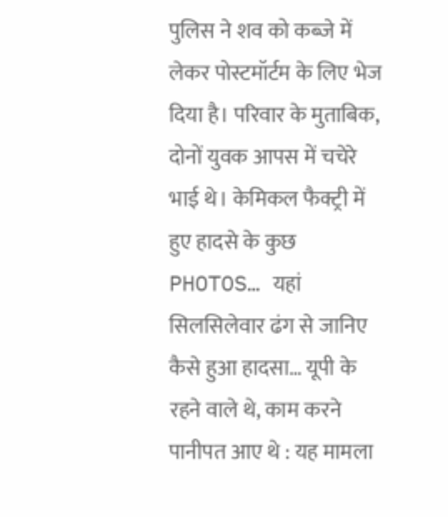पुलिस ने शव को कब्जे में लेकर पोस्टमॉर्टम के लिए भेज दिया है। परिवार के मुताबिक, दोनों युवक आपस में चचेरे भाई थे। केमिकल फैक्ट्री में हुए हादसे के कुछ PHOTOS… यहां सिलसिलेवार ढंग से जानिए कैसे हुआ हादसा… यूपी के रहने वाले थे, काम करने पानीपत आए थे : यह मामला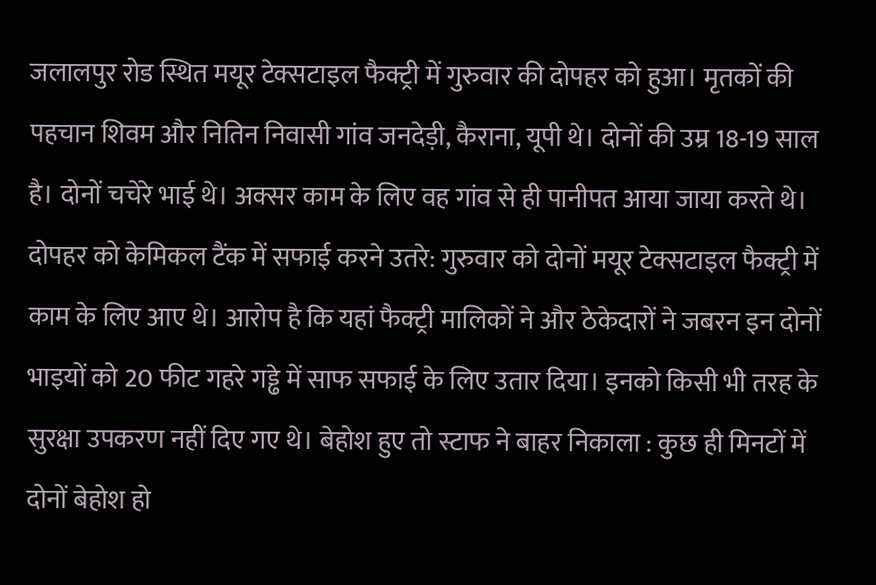जलालपुर रोड स्थित मयूर टेक्सटाइल फैक्ट्री में गुरुवार की दोपहर को हुआ। मृतकों की पहचान शिवम और नितिन निवासी गांव जनदेड़ी, कैराना, यूपी थे। दोनों की उम्र 18-19 साल है। दोनों चचेरे भाई थे। अक्सर काम के लिए वह गांव से ही पानीपत आया जाया करते थे। दोपहर को केमिकल टैंक में सफाई करने उतरे: गुरुवार को दोनों मयूर टेक्सटाइल फैक्ट्री में काम के लिए आए थे। आरोप है कि यहां फैक्ट्री मालिकों ने और ठेकेदारों ने जबरन इन दोनों भाइयों को 20 फीट गहरे गड्ढे में साफ सफाई के लिए उतार दिया। इनको किसी भी तरह के सुरक्षा उपकरण नहीं दिए गए थे। बेहोश हुए तो स्टाफ ने बाहर निकाला : कुछ ही मिनटों में दोनों बेहोश हो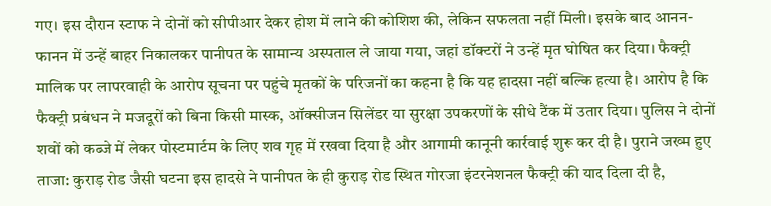गए। इस दौरान स्टाफ ने दोनों को सीपीआर देकर होश में लाने की कोशिश की, लेकिन सफलता नहीं मिली। इसके बाद आनन-फानन में उन्हें बाहर निकालकर पानीपत के सामान्य अस्पताल ले जाया गया, जहां डॉक्टरों ने उन्हें मृत घोषित कर दिया। फैक्ट्री मालिक पर लापरवाही के आरोप सूचना पर पहुंचे मृतकों के परिजनों का कहना है कि यह हादसा नहीं बल्कि हत्या है। आरोप है कि फैक्ट्री प्रबंधन ने मजदूरों को बिना किसी मास्क, ऑक्सीजन सिलेंडर या सुरक्षा उपकरणों के सीधे टैंक में उतार दिया। पुलिस ने दोनों शवों को कब्जे में लेकर पोस्टमार्टम के लिए शव गृह में रखवा दिया है और आगामी कानूनी कार्रवाई शुरू कर दी है। पुराने जख्म हुए ताजा: कुराड़ रोड जैसी घटना इस हादसे ने पानीपत के ही कुराड़ रोड स्थित गोरजा इंटरनेशनल फैक्ट्री की याद दिला दी है,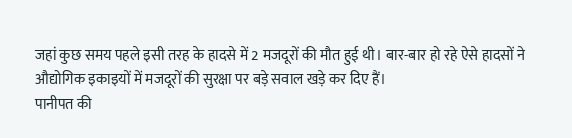जहां कुछ समय पहले इसी तरह के हादसे में 2 मजदूरों की मौत हुई थी। बार-बार हो रहे ऐसे हादसों ने औद्योगिक इकाइयों में मजदूरों की सुरक्षा पर बड़े सवाल खड़े कर दिए हैं।
पानीपत की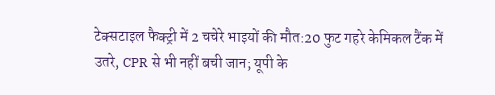टेक्सटाइल फैक्ट्री में 2 चचेरे भाइयों की मौत:20 फुट गहरे केमिकल टैंक में उतरे, CPR से भी नहीं बची जान; यूपी के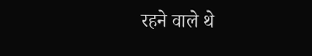रहने वाले थे